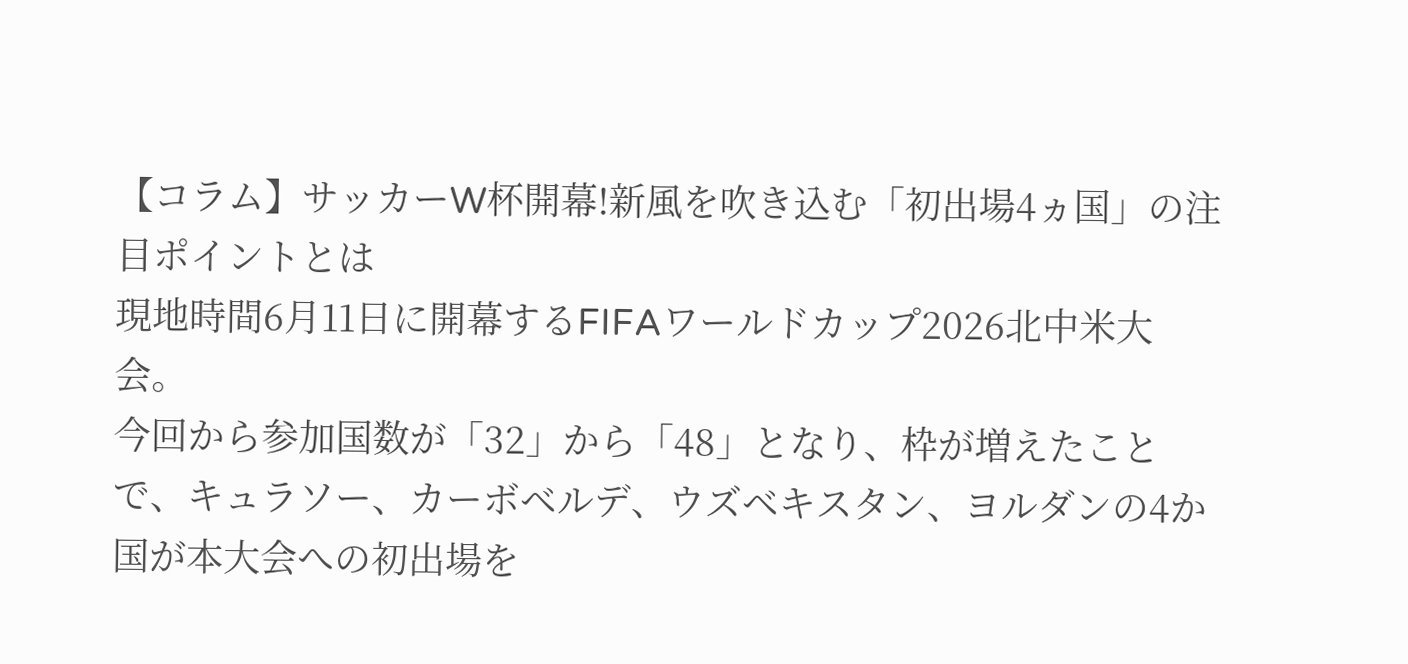【コラム】サッカーW杯開幕!新風を吹き込む「初出場4ヵ国」の注目ポイントとは
現地時間6月11日に開幕するFIFAワールドカップ2026北中米大会。
今回から参加国数が「32」から「48」となり、枠が増えたことで、キュラソー、カーボベルデ、ウズベキスタン、ヨルダンの4か国が本大会への初出場を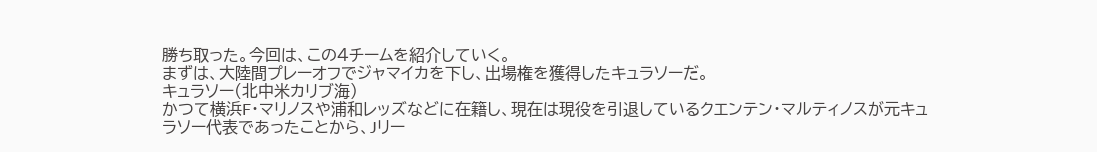勝ち取った。今回は、この4チームを紹介していく。
まずは、大陸間プレーオフでジャマイカを下し、出場権を獲得したキュラソーだ。
キュラソー(北中米カリブ海)
かつて横浜F・マリノスや浦和レッズなどに在籍し、現在は現役を引退しているクエンテン・マルティノスが元キュラソー代表であったことから、Jリー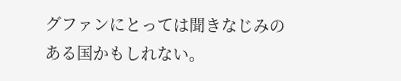グファンにとっては聞きなじみのある国かもしれない。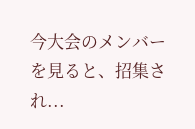今大会のメンバーを見ると、招集され...